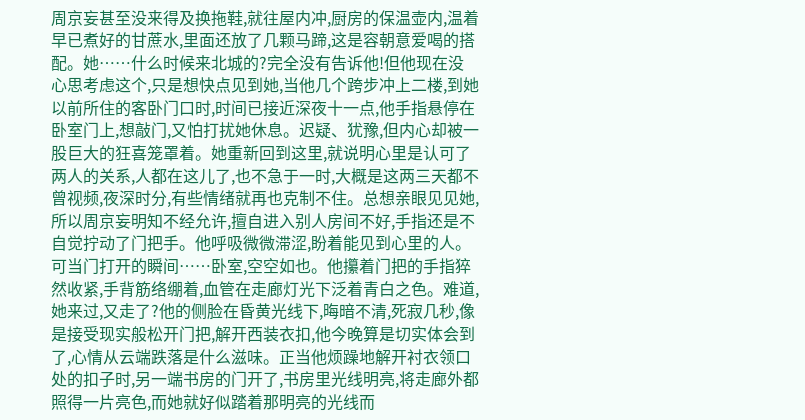周京妄甚至没来得及换拖鞋,就往屋内冲,厨房的保温壶内,温着早已煮好的甘蔗水,里面还放了几颗马蹄,这是容朝意爱喝的搭配。她……什么时候来北城的?完全没有告诉他!但他现在没心思考虑这个,只是想快点见到她,当他几个跨步冲上二楼,到她以前所住的客卧门口时,时间已接近深夜十一点,他手指悬停在卧室门上,想敲门,又怕打扰她休息。迟疑、犹豫,但内心却被一股巨大的狂喜笼罩着。她重新回到这里,就说明心里是认可了两人的关系,人都在这儿了,也不急于一时,大概是这两三天都不曾视频,夜深时分,有些情绪就再也克制不住。总想亲眼见见她,所以周京妄明知不经允许,擅自进入别人房间不好,手指还是不自觉拧动了门把手。他呼吸微微滞涩,盼着能见到心里的人。可当门打开的瞬间……卧室,空空如也。他攥着门把的手指猝然收紧,手背筋络绷着,血管在走廊灯光下泛着青白之色。难道,她来过,又走了?他的侧脸在昏黄光线下,晦暗不清,死寂几秒,像是接受现实般松开门把,解开西装衣扣,他今晚算是切实体会到了,心情从云端跌落是什么滋味。正当他烦躁地解开衬衣领口处的扣子时,另一端书房的门开了,书房里光线明亮,将走廊外都照得一片亮色,而她就好似踏着那明亮的光线而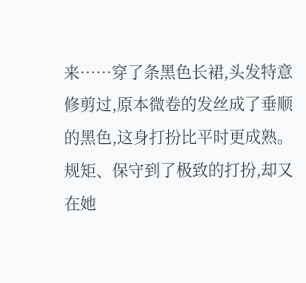来……穿了条黑色长裙,头发特意修剪过,原本微卷的发丝成了垂顺的黑色,这身打扮比平时更成熟。规矩、保守到了极致的打扮,却又在她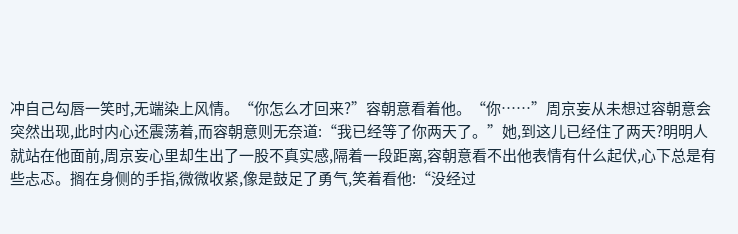冲自己勾唇一笑时,无端染上风情。“你怎么才回来?”容朝意看着他。“你……”周京妄从未想过容朝意会突然出现,此时内心还震荡着,而容朝意则无奈道:“我已经等了你两天了。”她,到这儿已经住了两天?明明人就站在他面前,周京妄心里却生出了一股不真实感,隔着一段距离,容朝意看不出他表情有什么起伏,心下总是有些忐忑。搁在身侧的手指,微微收紧,像是鼓足了勇气,笑着看他:“没经过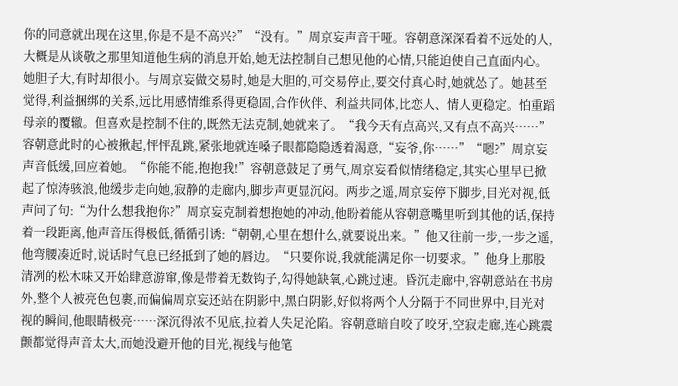你的同意就出现在这里,你是不是不高兴?”“没有。”周京妄声音干哑。容朝意深深看着不远处的人,大概是从谈敬之那里知道他生病的消息开始,她无法控制自己想见他的心情,只能迫使自己直面内心。她胆子大,有时却很小。与周京妄做交易时,她是大胆的,可交易停止,要交付真心时,她就怂了。她甚至觉得,利益捆绑的关系,远比用感情维系得更稳固,合作伙伴、利益共同体,比恋人、情人更稳定。怕重蹈母亲的覆辙。但喜欢是控制不住的,既然无法克制,她就来了。“我今天有点高兴,又有点不高兴……”容朝意此时的心被揪起,怦怦乱跳,紧张地就连嗓子眼都隐隐透着渴意,“妄爷,你……”“嗯?”周京妄声音低缓,回应着她。“你能不能,抱抱我!”容朝意鼓足了勇气,周京妄看似情绪稳定,其实心里早已掀起了惊涛骇浪,他缓步走向她,寂静的走廊内,脚步声更显沉闷。两步之遥,周京妄停下脚步,目光对视,低声问了句:“为什么想我抱你?”周京妄克制着想抱她的冲动,他盼着能从容朝意嘴里听到其他的话,保持着一段距离,他声音压得极低,循循引诱:“朝朝,心里在想什么,就要说出来。”他又往前一步,一步之遥,他弯腰凑近时,说话时气息已经抵到了她的唇边。“只要你说,我就能满足你一切要求。”他身上那股清冽的松木味又开始肆意游窜,像是带着无数钩子,勾得她缺氧,心跳过速。昏沉走廊中,容朝意站在书房外,整个人被亮色包裹,而偏偏周京妄还站在阴影中,黑白阴影,好似将两个人分隔于不同世界中,目光对视的瞬间,他眼睛极亮……深沉得浓不见底,拉着人失足沦陷。容朝意暗自咬了咬牙,空寂走廊,连心跳震颤都觉得声音太大,而她没避开他的目光,视线与他笔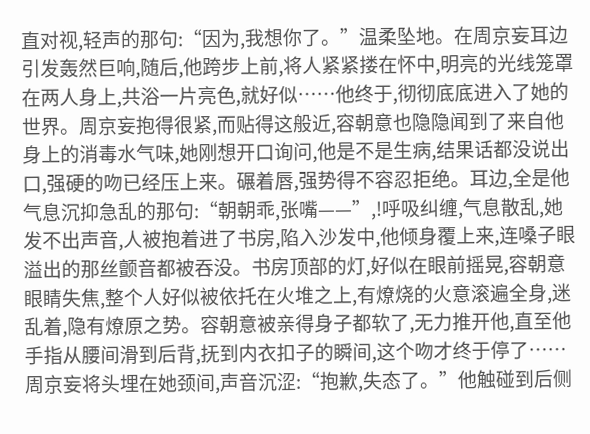直对视,轻声的那句:“因为,我想你了。”温柔坠地。在周京妄耳边引发轰然巨响,随后,他跨步上前,将人紧紧搂在怀中,明亮的光线笼罩在两人身上,共浴一片亮色,就好似……他终于,彻彻底底进入了她的世界。周京妄抱得很紧,而贴得这般近,容朝意也隐隐闻到了来自他身上的消毒水气味,她刚想开口询问,他是不是生病,结果话都没说出口,强硬的吻已经压上来。碾着唇,强势得不容忍拒绝。耳边,全是他气息沉抑急乱的那句:“朝朝乖,张嘴——”,!呼吸纠缠,气息散乱,她发不出声音,人被抱着进了书房,陷入沙发中,他倾身覆上来,连嗓子眼溢出的那丝颤音都被吞没。书房顶部的灯,好似在眼前摇晃,容朝意眼睛失焦,整个人好似被依托在火堆之上,有燎烧的火意滚遍全身,迷乱着,隐有燎原之势。容朝意被亲得身子都软了,无力推开他,直至他手指从腰间滑到后背,抚到内衣扣子的瞬间,这个吻才终于停了……周京妄将头埋在她颈间,声音沉涩:“抱歉,失态了。”他触碰到后侧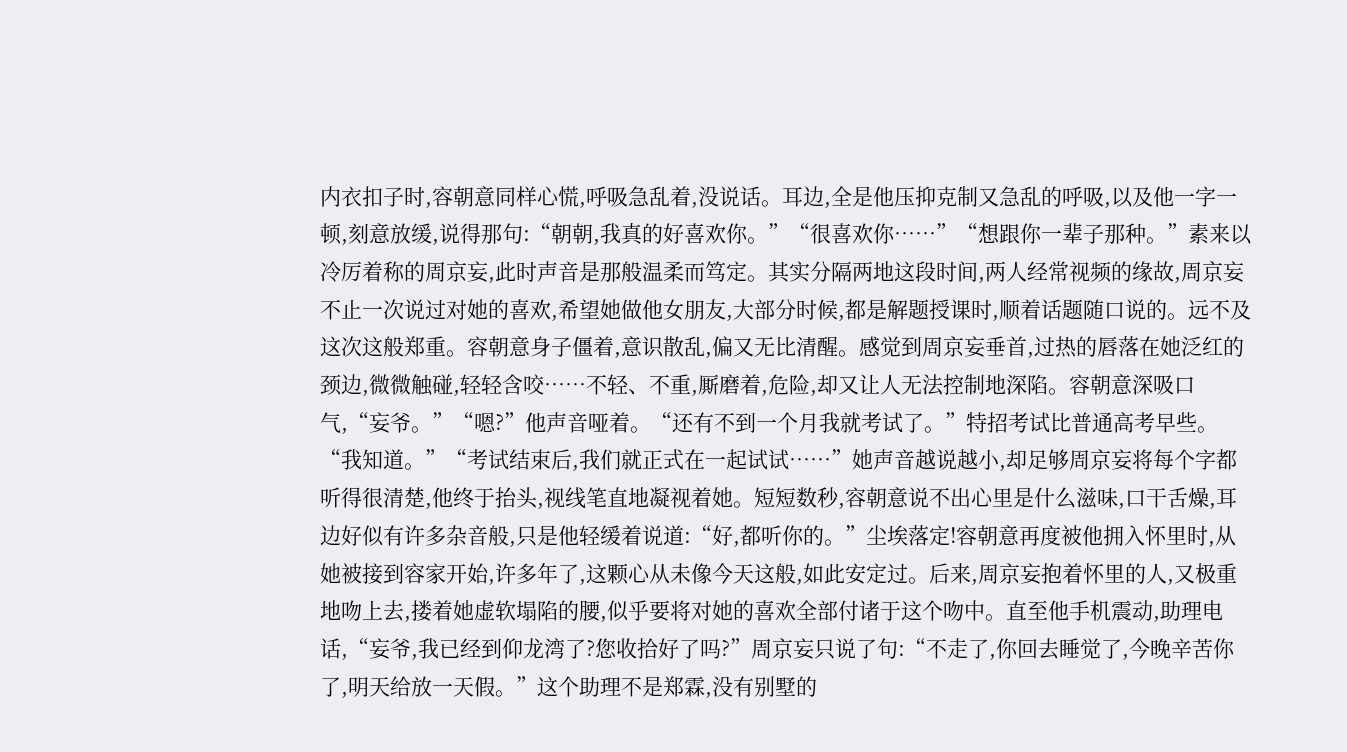内衣扣子时,容朝意同样心慌,呼吸急乱着,没说话。耳边,全是他压抑克制又急乱的呼吸,以及他一字一顿,刻意放缓,说得那句:“朝朝,我真的好喜欢你。”“很喜欢你……”“想跟你一辈子那种。”素来以冷厉着称的周京妄,此时声音是那般温柔而笃定。其实分隔两地这段时间,两人经常视频的缘故,周京妄不止一次说过对她的喜欢,希望她做他女朋友,大部分时候,都是解题授课时,顺着话题随口说的。远不及这次这般郑重。容朝意身子僵着,意识散乱,偏又无比清醒。感觉到周京妄垂首,过热的唇落在她泛红的颈边,微微触碰,轻轻含咬……不轻、不重,厮磨着,危险,却又让人无法控制地深陷。容朝意深吸口气,“妄爷。”“嗯?”他声音哑着。“还有不到一个月我就考试了。”特招考试比普通高考早些。“我知道。”“考试结束后,我们就正式在一起试试……”她声音越说越小,却足够周京妄将每个字都听得很清楚,他终于抬头,视线笔直地凝视着她。短短数秒,容朝意说不出心里是什么滋味,口干舌燥,耳边好似有许多杂音般,只是他轻缓着说道:“好,都听你的。”尘埃落定!容朝意再度被他拥入怀里时,从她被接到容家开始,许多年了,这颗心从未像今天这般,如此安定过。后来,周京妄抱着怀里的人,又极重地吻上去,搂着她虚软塌陷的腰,似乎要将对她的喜欢全部付诸于这个吻中。直至他手机震动,助理电话,“妄爷,我已经到仰龙湾了?您收拾好了吗?”周京妄只说了句:“不走了,你回去睡觉了,今晚辛苦你了,明天给放一天假。”这个助理不是郑霖,没有别墅的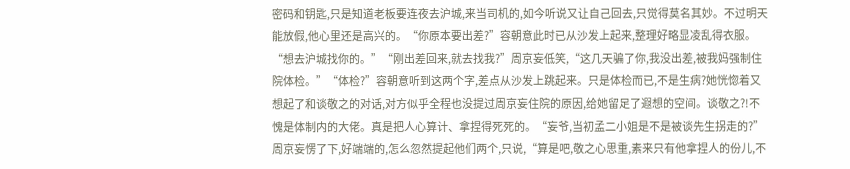密码和钥匙,只是知道老板要连夜去沪城,来当司机的,如今听说又让自己回去,只觉得莫名其妙。不过明天能放假,他心里还是高兴的。“你原本要出差?”容朝意此时已从沙发上起来,整理好略显凌乱得衣服。“想去沪城找你的。”“刚出差回来,就去找我?”周京妄低笑,“这几天骗了你,我没出差,被我妈强制住院体检。”“体检?”容朝意听到这两个字,差点从沙发上跳起来。只是体检而已,不是生病?她恍惚着又想起了和谈敬之的对话,对方似乎全程也没提过周京妄住院的原因,给她留足了遐想的空间。谈敬之?!不愧是体制内的大佬。真是把人心算计、拿捏得死死的。“妄爷,当初孟二小姐是不是被谈先生拐走的?”周京妄愣了下,好端端的,怎么忽然提起他们两个,只说,“算是吧,敬之心思重,素来只有他拿捏人的份儿,不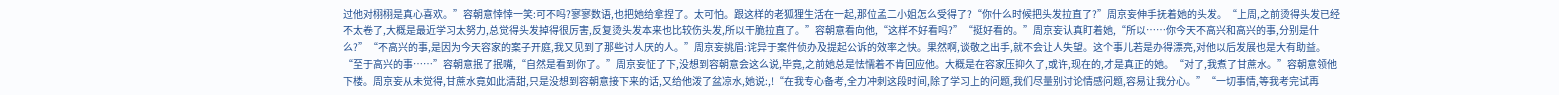过他对栩栩是真心喜欢。”容朝意悻悻一笑:可不吗?寥寥数语,也把她给拿捏了。太可怕。跟这样的老狐狸生活在一起,那位孟二小姐怎么受得了?“你什么时候把头发拉直了?”周京妄伸手抚着她的头发。“上周,之前烫得头发已经不太卷了,大概是最近学习太努力,总觉得头发掉得很厉害,反复烫头发本来也比较伤头发,所以干脆拉直了。”容朝意看向他,“这样不好看吗?”“挺好看的。”周京妄认真盯着她,“所以……你今天不高兴和高兴的事,分别是什么?”“不高兴的事,是因为今天容家的案子开庭,我又见到了那些讨人厌的人。”周京妄挑眉:诧异于案件侦办及提起公诉的效率之快。果然啊,谈敬之出手,就不会让人失望。这个事儿若是办得漂亮,对他以后发展也是大有助益。“至于高兴的事……”容朝意抿了抿嘴,“自然是看到你了。”周京妄怔了下,没想到容朝意会这么说,毕竟,之前她总是怯懦着不肯回应他。大概是在容家压抑久了,或许,现在的,才是真正的她。“对了,我煮了甘蔗水。”容朝意领他下楼。周京妄从未觉得,甘蔗水竟如此清甜,只是没想到容朝意接下来的话,又给他泼了盆凉水,她说:,!“在我专心备考,全力冲刺这段时间,除了学习上的问题,我们尽量别讨论情感问题,容易让我分心。”“一切事情,等我考完试再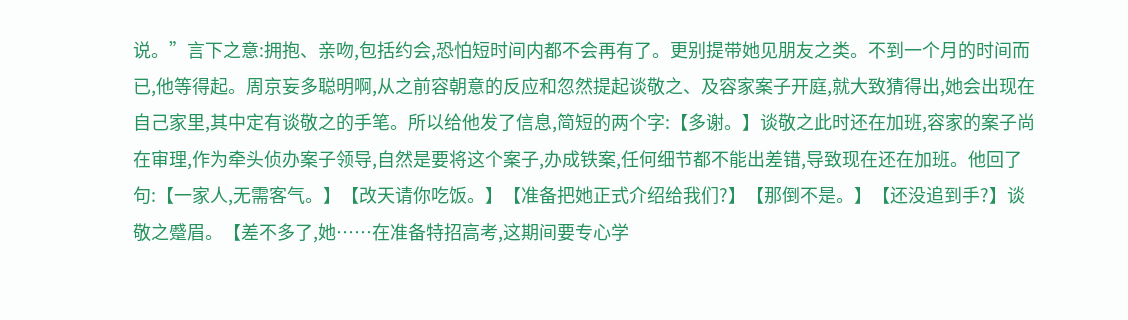说。”言下之意:拥抱、亲吻,包括约会,恐怕短时间内都不会再有了。更别提带她见朋友之类。不到一个月的时间而已,他等得起。周京妄多聪明啊,从之前容朝意的反应和忽然提起谈敬之、及容家案子开庭,就大致猜得出,她会出现在自己家里,其中定有谈敬之的手笔。所以给他发了信息,简短的两个字:【多谢。】谈敬之此时还在加班,容家的案子尚在审理,作为牵头侦办案子领导,自然是要将这个案子,办成铁案,任何细节都不能出差错,导致现在还在加班。他回了句:【一家人,无需客气。】【改天请你吃饭。】【准备把她正式介绍给我们?】【那倒不是。】【还没追到手?】谈敬之蹙眉。【差不多了,她……在准备特招高考,这期间要专心学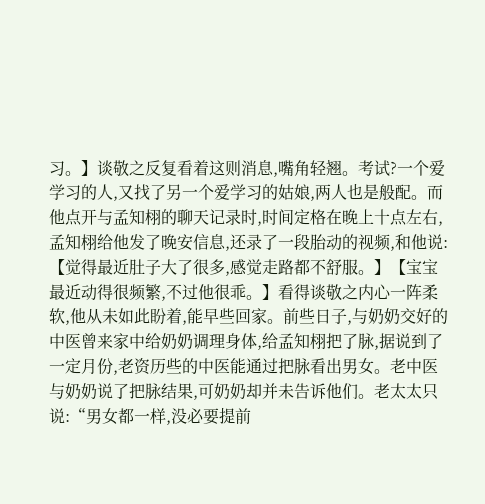习。】谈敬之反复看着这则消息,嘴角轻翘。考试?一个爱学习的人,又找了另一个爱学习的姑娘,两人也是般配。而他点开与孟知栩的聊天记录时,时间定格在晚上十点左右,孟知栩给他发了晚安信息,还录了一段胎动的视频,和他说:【觉得最近肚子大了很多,感觉走路都不舒服。】【宝宝最近动得很频繁,不过他很乖。】看得谈敬之内心一阵柔软,他从未如此盼着,能早些回家。前些日子,与奶奶交好的中医曾来家中给奶奶调理身体,给孟知栩把了脉,据说到了一定月份,老资历些的中医能通过把脉看出男女。老中医与奶奶说了把脉结果,可奶奶却并未告诉他们。老太太只说:“男女都一样,没必要提前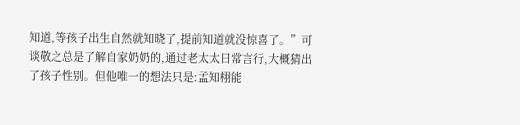知道,等孩子出生自然就知晓了,提前知道就没惊喜了。”可谈敬之总是了解自家奶奶的,通过老太太日常言行,大概猜出了孩子性别。但他唯一的想法只是:孟知栩能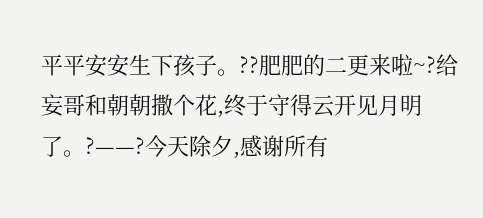平平安安生下孩子。??肥肥的二更来啦~?给妄哥和朝朝撒个花,终于守得云开见月明了。?——?今天除夕,感谢所有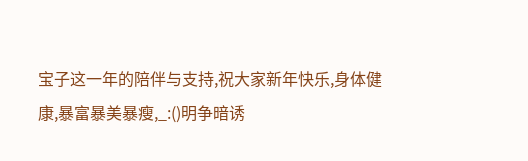宝子这一年的陪伴与支持,祝大家新年快乐,身体健康,暴富暴美暴瘦,_:()明争暗诱